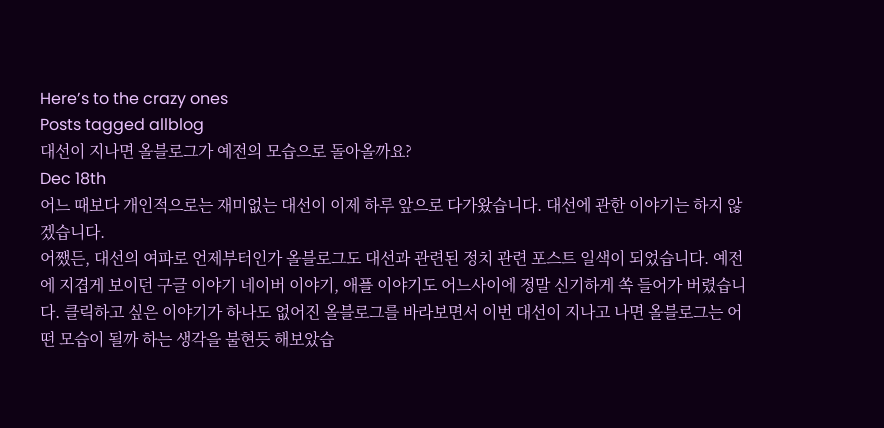Here’s to the crazy ones
Posts tagged allblog
대선이 지나면 올블로그가 예전의 모습으로 돌아올까요?
Dec 18th
어느 때보다 개인적으로는 재미없는 대선이 이제 하루 앞으로 다가왔습니다. 대선에 관한 이야기는 하지 않겠습니다.
어쨌든, 대선의 여파로 언제부터인가 올블로그도 대선과 관련된 정치 관련 포스트 일색이 되었습니다. 예전에 지겹게 보이던 구글 이야기 네이버 이야기, 애플 이야기도 어느사이에 정말 신기하게 쏙 들어가 버렸습니다. 클릭하고 싶은 이야기가 하나도 없어진 올블로그를 바라보면서 이번 대선이 지나고 나면 올블로그는 어떤 모습이 될까 하는 생각을 불현듯 해보았습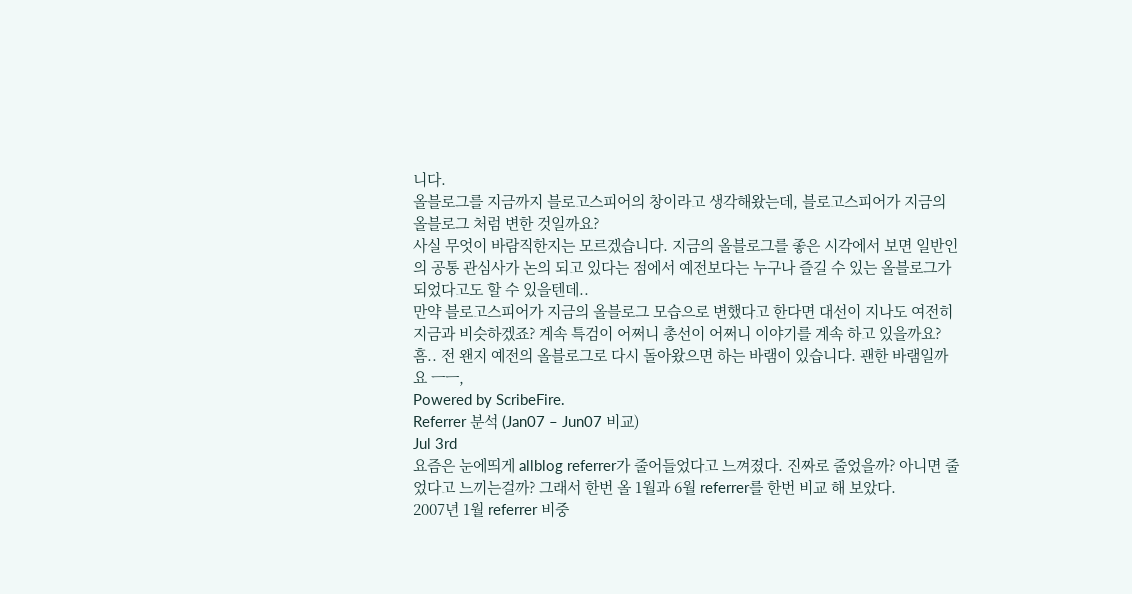니다.
올블로그를 지금까지 블로고스피어의 창이라고 생각해왔는데, 블로고스피어가 지금의 올블로그 처럼 변한 것일까요?
사실 무엇이 바람직한지는 모르겠습니다. 지금의 올블로그를 좋은 시각에서 보면 일반인의 공통 관심사가 논의 되고 있다는 점에서 예전보다는 누구나 즐길 수 있는 올블로그가 되었다고도 할 수 있을텐데..
만약 블로고스피어가 지금의 올블로그 모습으로 변했다고 한다면 대선이 지나도 여전히 지금과 비슷하겠죠? 계속 특검이 어쩌니 총선이 어쩌니 이야기를 계속 하고 있을까요?
흠.. 전 왠지 예전의 올블로그로 다시 돌아왔으면 하는 바램이 있습니다. 괜한 바램일까요 ㅡㅡ,
Powered by ScribeFire.
Referrer 분석 (Jan07 – Jun07 비교)
Jul 3rd
요즘은 눈에띄게 allblog referrer가 줄어들었다고 느껴졌다. 진짜로 줄었을까? 아니면 줄었다고 느끼는걸까? 그래서 한번 올 1월과 6월 referrer를 한번 비교 해 보았다.
2007년 1월 referrer 비중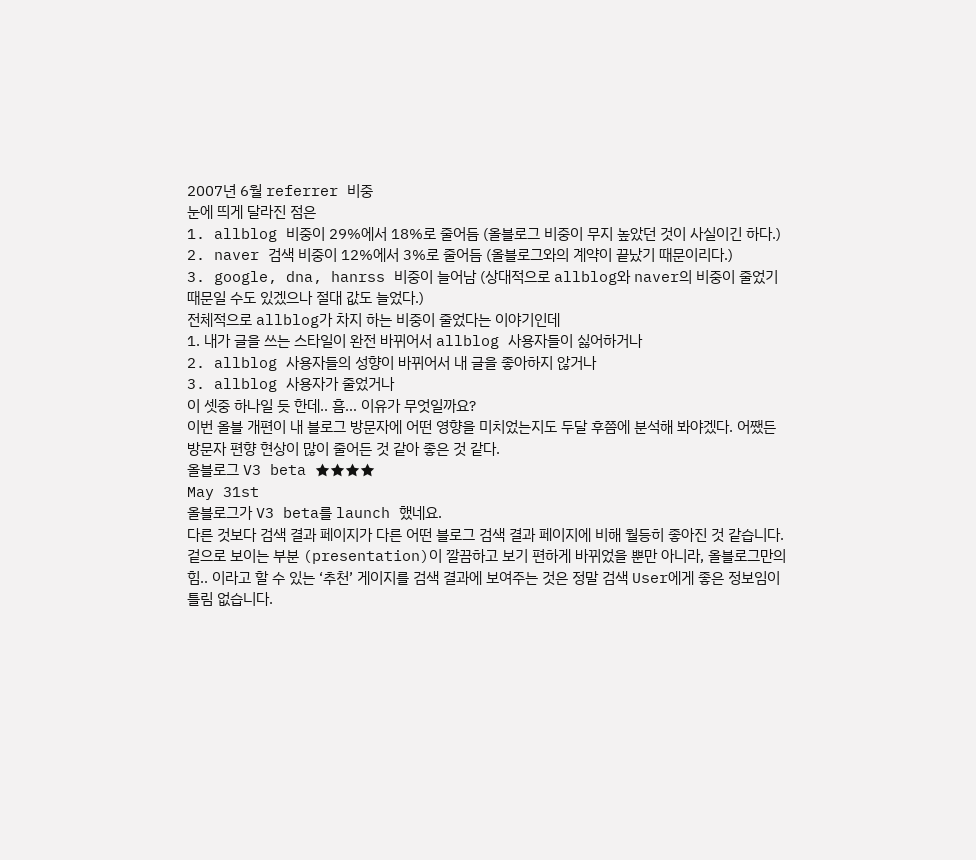2007년 6월 referrer 비중
눈에 띄게 달라진 점은
1. allblog 비중이 29%에서 18%로 줄어듬 (올블로그 비중이 무지 높았던 것이 사실이긴 하다.)
2. naver 검색 비중이 12%에서 3%로 줄어듬 (올블로그와의 계약이 끝났기 때문이리다.)
3. google, dna, hanrss 비중이 늘어남 (상대적으로 allblog와 naver의 비중이 줄었기 때문일 수도 있겠으나 절대 값도 늘었다.)
전체적으로 allblog가 차지 하는 비중이 줄었다는 이야기인데
1. 내가 글을 쓰는 스타일이 완전 바뀌어서 allblog 사용자들이 싫어하거나
2. allblog 사용자들의 성향이 바뀌어서 내 글을 좋아하지 않거나
3. allblog 사용자가 줄었거나
이 셋중 하나일 듯 한데.. 흠… 이유가 무엇일까요?
이번 올블 개편이 내 블로그 방문자에 어떤 영향을 미치었는지도 두달 후쯤에 분석해 봐야겠다. 어쨌든 방문자 편향 현상이 많이 줄어든 것 같아 좋은 것 같다.
올블로그 V3 beta ★★★★
May 31st
올블로그가 V3 beta를 launch 했네요.
다른 것보다 검색 결과 페이지가 다른 어떤 블로그 검색 결과 페이지에 비해 월등히 좋아진 것 같습니다. 겉으로 보이는 부분 (presentation)이 깔끔하고 보기 편하게 바뀌었을 뿐만 아니라, 올블로그만의 힘.. 이라고 할 수 있는 ‘추천’ 게이지를 검색 결과에 보여주는 것은 정말 검색 User에게 좋은 정보임이 틀림 없습니다.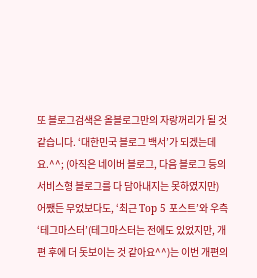또 블로그검색은 올블로그만의 자랑꺼리가 될 것 같습니다. ‘대한민국 블로그 백서’가 되겠는데요.^^; (아직은 네이버 블로그, 다음 블로그 등의 서비스형 블로그를 다 담아내지는 못하였지만)
어쨌든 무었보다도, ‘최근 Top 5 포스트’와 우측 ‘테그마스터’(테그마스터는 전에도 있었지만, 개편 후에 더 돗보이는 것 같아요^^)는 이번 개편의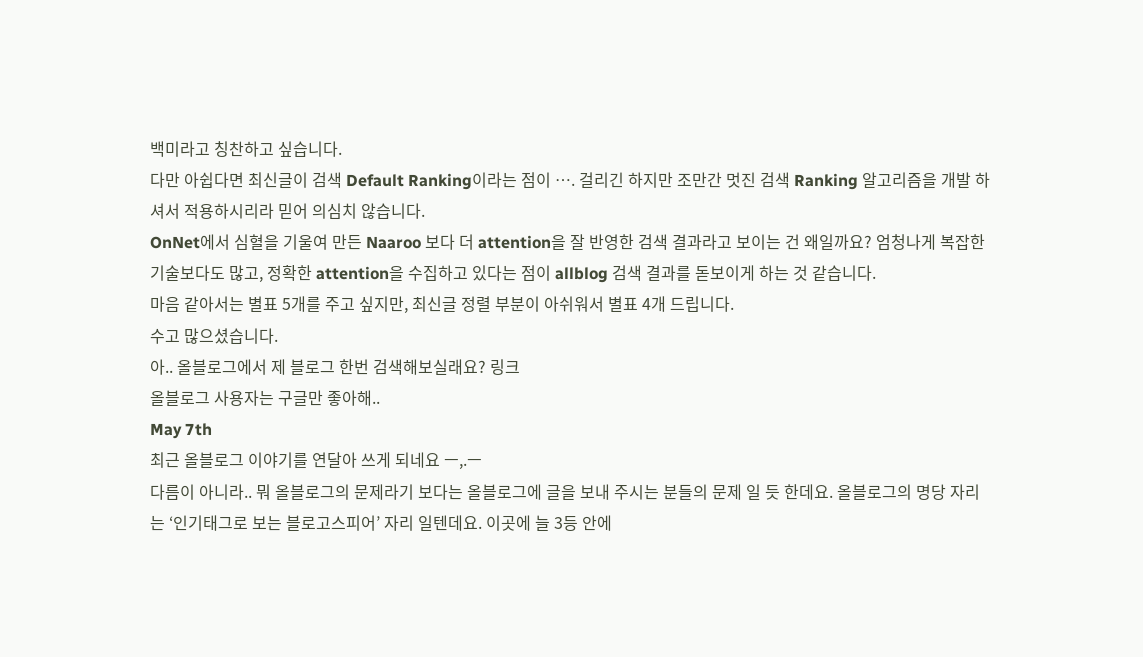백미라고 칭찬하고 싶습니다.
다만 아쉽다면 최신글이 검색 Default Ranking이라는 점이 …. 걸리긴 하지만 조만간 멋진 검색 Ranking 알고리즘을 개발 하셔서 적용하시리라 믿어 의심치 않습니다.
OnNet에서 심혈을 기울여 만든 Naaroo 보다 더 attention을 잘 반영한 검색 결과라고 보이는 건 왜일까요? 엄청나게 복잡한 기술보다도 많고, 정확한 attention을 수집하고 있다는 점이 allblog 검색 결과를 돋보이게 하는 것 같습니다.
마음 같아서는 별표 5개를 주고 싶지만, 최신글 정렬 부분이 아쉬워서 별표 4개 드립니다.
수고 많으셨습니다.
아.. 올블로그에서 제 블로그 한번 검색해보실래요? 링크
올블로그 사용자는 구글만 좋아해..
May 7th
최근 올블로그 이야기를 연달아 쓰게 되네요 ㅡ,.ㅡ
다름이 아니라.. 뭐 올블로그의 문제라기 보다는 올블로그에 글을 보내 주시는 분들의 문제 일 듯 한데요. 올블로그의 명당 자리는 ‘인기태그로 보는 블로고스피어’ 자리 일텐데요. 이곳에 늘 3등 안에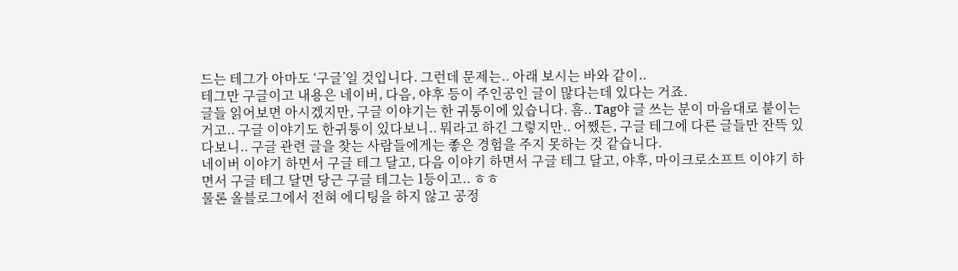드는 테그가 아마도 ‘구글’일 것입니다. 그런데 문제는.. 아래 보시는 바와 같이..
테그만 구글이고 내용은 네이버, 다음, 야후 등이 주인공인 글이 많다는데 있다는 거죠.
글들 읽어보면 아시겠지만, 구글 이야기는 한 귀퉁이에 있습니다. 흠.. Tag야 글 쓰는 분이 마음대로 붙이는 거고.. 구글 이야기도 한귀퉁이 있다보니.. 뭐라고 하긴 그렇지만.. 어쨌든, 구글 테그에 다른 글들만 잔뜩 있다보니.. 구글 관련 글을 찾는 사람들에게는 좋은 경험을 주지 못하는 것 같습니다.
네이버 이야기 하면서 구글 테그 달고, 다음 이야기 하면서 구글 테그 달고, 야후, 마이크로소프트 이야기 하면서 구글 테그 달면 당근 구글 테그는 1등이고.. ㅎㅎ
물론 올블로그에서 전혀 에디팅을 하지 않고 공정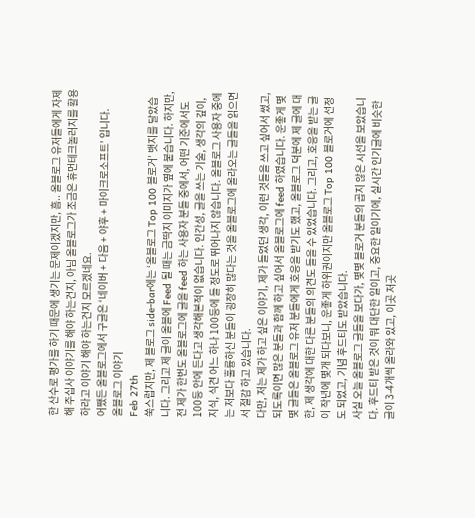한 산수로 평가를 하기 때문에 생기는 문제이겠지만, 흠.. 올블로그 유저들에게 자제 해 주십사 이야기를 해야 하는건지, 아님 올블로그가 조금은 휴먼테크놀러지를 활용 하라고 이야기 해야 하는건지 모르겠네요.
어쨌든 올블로그에서 구글은 ‘네이버 + 다음 + 야후 + 마이크로소프트’ 입니다.
올블로그 이야기
Feb 27th
쑥스럽지만, 제 블로그 side-bar에는 ‘올블로그 Top 100 블로거’ 뱃지를 달았습니다. 그리고 제 글이 올블에 Feed 될 때는 금딱지 이미지가 옆에 붙습니다. 하지만, 전 제가 한번도 올블로그에 글을 feed 하는 사용자 분들 중에서, 어떤 기준에서도 100등 안에 든다고 생각해본적이 없습니다. 인간성, 글을 쓰는 기술, 생각의 깊이, 지식, 식견 어느 하나 100등에 들 정도로 뛰어나지 않습니다. 올블로그 사용자 중에는 저보다 훌륭하신 분들이 굉장히 많다는 것을 올블로그에 올라오는 글들을 읽으면서 절감 하고 있습니다.
다만, 저는 제가 하고 싶은 이야기, 제가 들었던 생각, 이런 것들을 쓰고 싶어서 썼고, 되도록이면 많은 분들과 함께 하고 싶어서 올블로그에 feed 하였습니다. 운좋게 몇몇 글들은 올블로그 유저 분들에게 호응을 받기도 했고, 올블로그 덕분에 제 글에 대한, 제 생각에 대한 다른 분들의 의견도 들을 수 있었습니다. 그리고, 호응을 받는 글이 작년에 몇개 되다보니, 운좋게 하위권이지만 올블로그 Top 100 블로거에 선정도 되었고, 기념 후드티도 받았습니다.
사실 오늘 올블로그 글들을 보다가, 몇몇 블로거 분들의 곱지 않은 시선을 보았습니다. 후드티 받은 것이 뭐 대단한 일이고, 중요한 일이기에, 실시간 인기글에 비슷한 글이 3-4개씩 올라와 있고, 이곳 저곳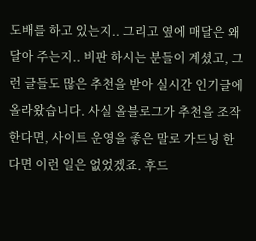도배를 하고 있는지.. 그리고 옆에 매달은 왜 달아 주는지.. 비판 하시는 분들이 계셨고, 그런 글들도 많은 추천을 받아 실시간 인기글에 올라왔습니다. 사실 올블로그가 추천을 조작한다면, 사이트 운영을 좋은 말로 가드닝 한다면 이런 일은 없었겠죠. 후드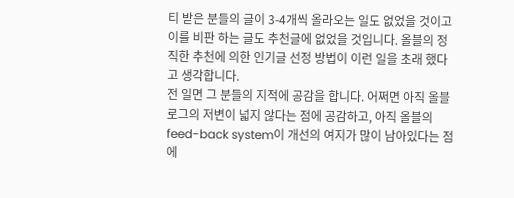티 받은 분들의 글이 3-4개씩 올라오는 일도 없었을 것이고 이를 비판 하는 글도 추천글에 없었을 것입니다. 올블의 정직한 추천에 의한 인기글 선정 방법이 이런 일을 초래 했다고 생각합니다.
전 일면 그 분들의 지적에 공감을 합니다. 어쩌면 아직 올블로그의 저변이 넓지 않다는 점에 공감하고, 아직 올블의 feed-back system이 개선의 여지가 많이 남아있다는 점에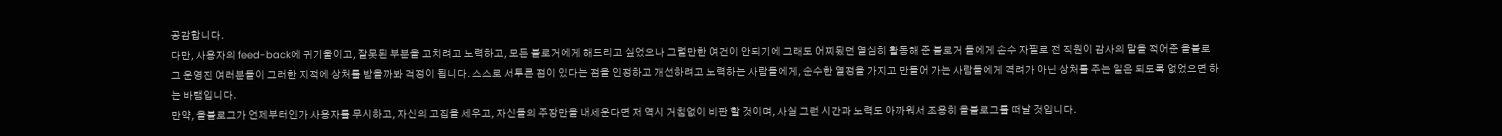공감합니다.
다만, 사용자의 feed-back에 귀기울이고, 잘못된 부분을 고치려고 노력하고, 모든 블로거에게 해드리고 싶었으나 그럴만한 여건이 안되기에 그래도 어찌됬던 열심히 활동해 준 블로거 들에게 손수 자필로 전 직원이 감사의 말을 적어준 올블로그 운영진 여러분들이 그러한 지적에 상처를 받을까봐 걱정이 됩니다. 스스로 서투른 점이 있다는 점을 인정하고 개선하려고 노력하는 사람들에게, 순수한 열정을 가지고 만들어 가는 사람들에게 격려가 아닌 상처를 주는 일은 되도록 없었으면 하는 바램입니다.
만약, 올블로그가 언제부터인가 사용자를 무시하고, 자신의 고집을 세우고, 자신들의 주장만을 내세운다면 저 역시 거침없이 비판 할 것이며, 사실 그런 시간과 노력도 아까워서 조용히 올블로그를 떠날 것입니다.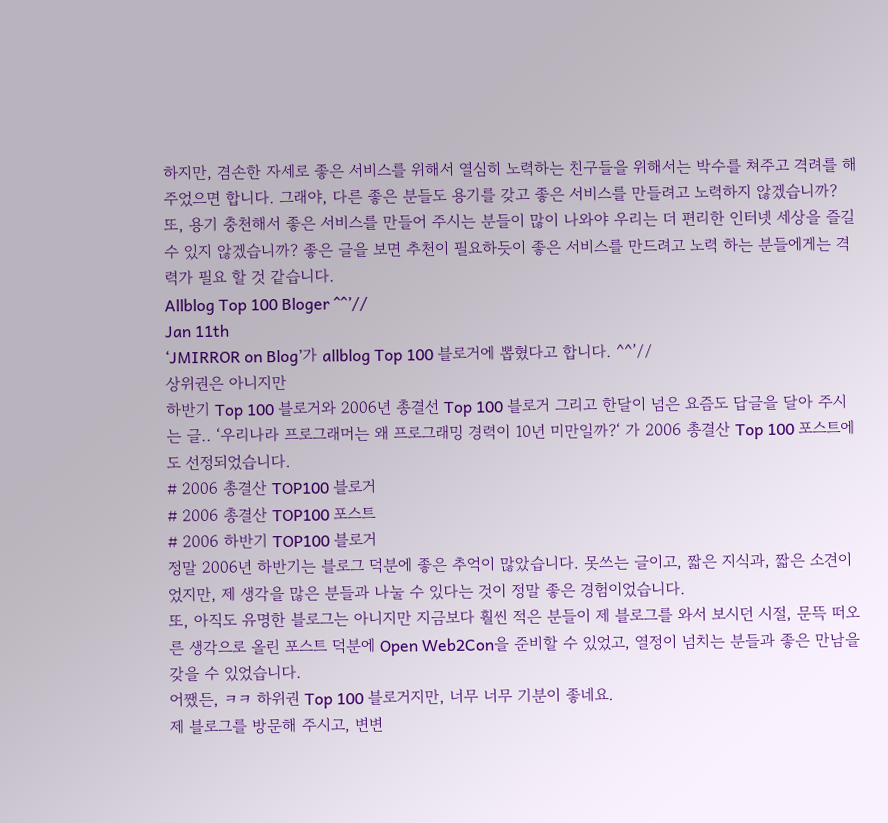하지만, 겸손한 자세로 좋은 서비스를 위해서 열심히 노력하는 친구들을 위해서는 박수를 쳐주고 격려를 해주었으면 합니다. 그래야, 다른 좋은 분들도 용기를 갖고 좋은 서비스를 만들려고 노력하지 않겠습니까? 또, 용기 충천해서 좋은 서비스를 만들어 주시는 분들이 많이 나와야 우리는 더 편리한 인터넷 세상을 즐길 수 있지 않겠습니까? 좋은 글을 보면 추천이 필요하듯이 좋은 서비스를 만드려고 노력 하는 분들에게는 격력가 필요 할 것 같습니다.
Allblog Top 100 Bloger ^^’//
Jan 11th
‘JMIRROR on Blog’가 allblog Top 100 블로거에 뽑혔다고 합니다. ^^’//
상위권은 아니지만
하반기 Top 100 블로거와 2006년 총결선 Top 100 블로거 그리고 한달이 넘은 요즘도 답글을 달아 주시는 글.. ‘우리나라 프로그래머는 왜 프로그래밍 경력이 10년 미만일까?‘ 가 2006 총결산 Top 100 포스트에도 선정되었습니다.
# 2006 총결산 TOP100 블로거
# 2006 총결산 TOP100 포스트
# 2006 하반기 TOP100 블로거
정말 2006년 하반기는 블로그 덕분에 좋은 추억이 많았습니다. 못쓰는 글이고, 짧은 지식과, 짧은 소견이었지만, 제 생각을 많은 분들과 나눌 수 있다는 것이 정말 좋은 경험이었습니다.
또, 아직도 유명한 블로그는 아니지만 지금보다 훨씬 적은 분들이 제 블로그를 와서 보시던 시절, 문뜩 떠오른 생각으로 올린 포스트 덕분에 Open Web2Con을 준비할 수 있었고, 열정이 넘치는 분들과 좋은 만남을 갖을 수 있었습니다.
어쨌든, ㅋㅋ 하위권 Top 100 블로거지만, 너무 너무 기분이 좋네요.
제 블로그를 방문해 주시고, 변변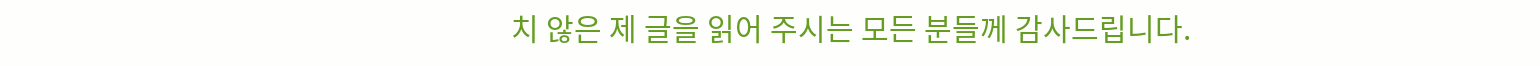치 않은 제 글을 읽어 주시는 모든 분들께 감사드립니다.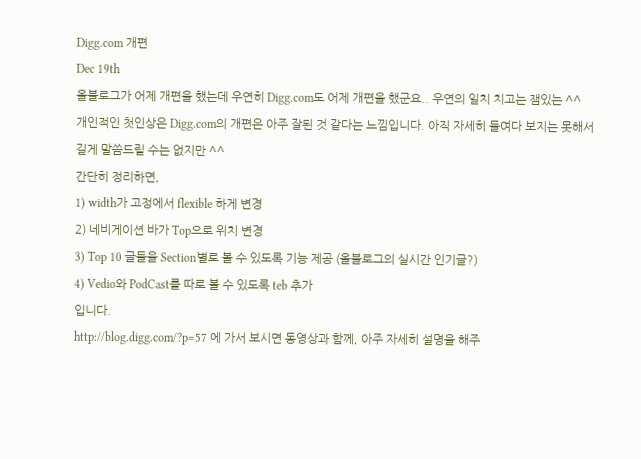Digg.com 개편
Dec 19th
올블로그가 어제 개편을 했는데 우연히 Digg.com도 어제 개편을 했군요.. 우연의 일치 치고는 잼있는 ^^
개인적인 첫인상은 Digg.com의 개편은 아주 잘된 것 같다는 느낌입니다. 아직 자세히 들여다 보지는 못해서 길게 말씀드릴 수는 없지만 ^^
간단히 정리하면,
1) width가 고정에서 flexible 하게 변경
2) 네비게이션 바가 Top으로 위치 변경
3) Top 10 글들을 Section별로 볼 수 있도록 기능 제공 (올블로그의 실시간 인기글?)
4) Vedio와 PodCast를 따로 볼 수 있도록 teb 추가
입니다.
http://blog.digg.com/?p=57 에 가서 보시면 동영상과 함께, 아주 자세히 설명을 해주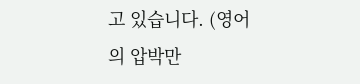고 있습니다. (영어의 압박만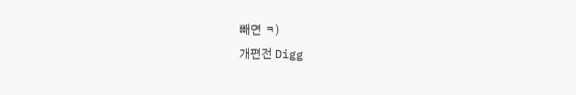빼면 ㅋ)
개편전 Digg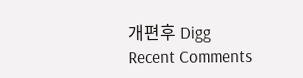개편후 Digg
Recent Comments